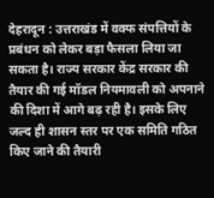देहरादून : उत्तराखंड में वक्फ संपत्तियों के प्रबंधन को लेकर बड़ा फैसला लिया जा सकता है। राज्य सरकार केंद्र सरकार की तैयार की गई मॉडल नियमावली को अपनाने की दिशा में आगे बढ़ रही है। इसके लिए जल्द ही शासन स्तर पर एक समिति गठित किए जाने की तैयारी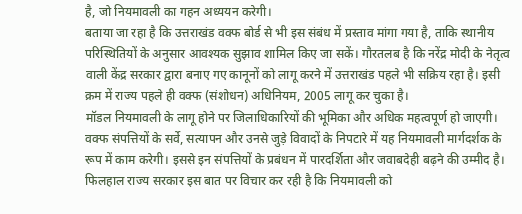है, जो नियमावली का गहन अध्ययन करेगी।
बताया जा रहा है कि उत्तराखंड वक्फ बोर्ड से भी इस संबंध में प्रस्ताव मांगा गया है, ताकि स्थानीय परिस्थितियों के अनुसार आवश्यक सुझाव शामिल किए जा सकें। गौरतलब है कि नरेंद्र मोदी के नेतृत्व वाली केंद्र सरकार द्वारा बनाए गए कानूनों को लागू करने में उत्तराखंड पहले भी सक्रिय रहा है। इसी क्रम में राज्य पहले ही वक्फ (संशोधन) अधिनियम, 2005 लागू कर चुका है।
मॉडल नियमावली के लागू होने पर जिलाधिकारियों की भूमिका और अधिक महत्वपूर्ण हो जाएगी। वक्फ संपत्तियों के सर्वे, सत्यापन और उनसे जुड़े विवादों के निपटारे में यह नियमावली मार्गदर्शक के रूप में काम करेगी। इससे इन संपत्तियों के प्रबंधन में पारदर्शिता और जवाबदेही बढ़ने की उम्मीद है।
फिलहाल राज्य सरकार इस बात पर विचार कर रही है कि नियमावली को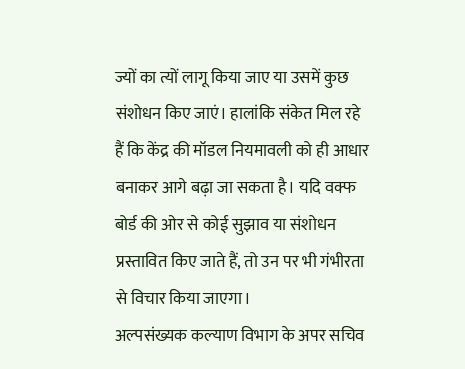ज्यों का त्यों लागू किया जाए या उसमें कुछ संशोधन किए जाएं। हालांकि संकेत मिल रहे हैं कि केंद्र की मॉडल नियमावली को ही आधार बनाकर आगे बढ़ा जा सकता है। यदि वक्फ बोर्ड की ओर से कोई सुझाव या संशोधन प्रस्तावित किए जाते हैं, तो उन पर भी गंभीरता से विचार किया जाएगा।
अल्पसंख्यक कल्याण विभाग के अपर सचिव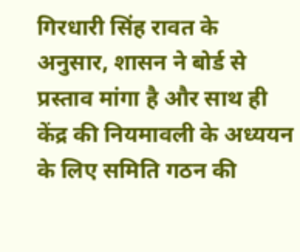गिरधारी सिंह रावत के अनुसार, शासन ने बोर्ड से प्रस्ताव मांगा है और साथ ही केंद्र की नियमावली के अध्ययन के लिए समिति गठन की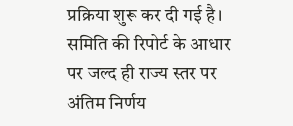प्रक्रिया शुरू कर दी गई है। समिति की रिपोर्ट के आधार पर जल्द ही राज्य स्तर पर अंतिम निर्णय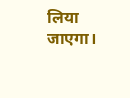लिया जाएगा।